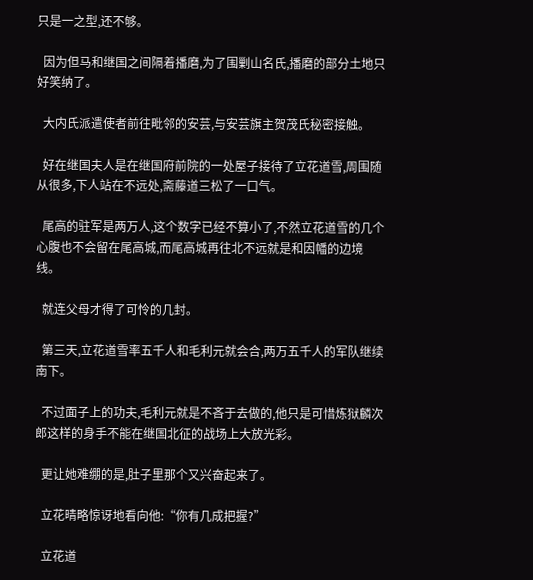只是一之型,还不够。

  因为但马和继国之间隔着播磨,为了围剿山名氏,播磨的部分土地只好笑纳了。

  大内氏派遣使者前往毗邻的安芸,与安芸旗主贺茂氏秘密接触。

  好在继国夫人是在继国府前院的一处屋子接待了立花道雪,周围随从很多,下人站在不远处,斋藤道三松了一口气。

  尾高的驻军是两万人,这个数字已经不算小了,不然立花道雪的几个心腹也不会留在尾高城,而尾高城再往北不远就是和因幡的边境线。

  就连父母才得了可怜的几封。

  第三天,立花道雪率五千人和毛利元就会合,两万五千人的军队继续南下。

  不过面子上的功夫,毛利元就是不吝于去做的,他只是可惜炼狱麟次郎这样的身手不能在继国北征的战场上大放光彩。

  更让她难绷的是,肚子里那个又兴奋起来了。

  立花晴略惊讶地看向他:“你有几成把握?”

  立花道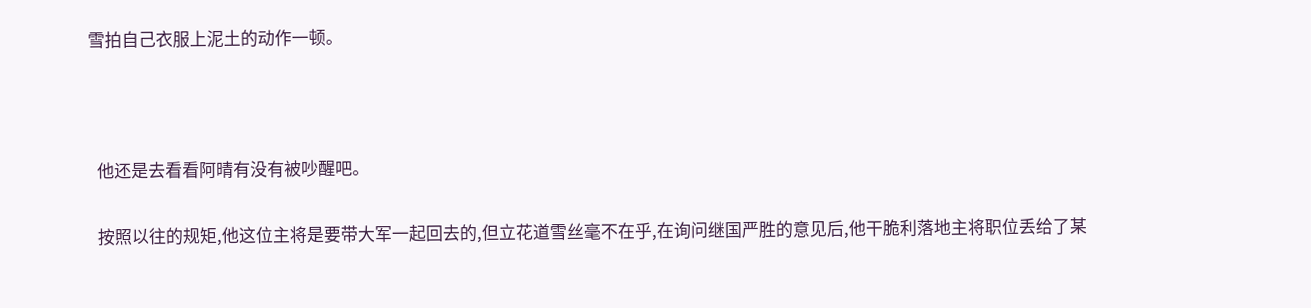雪拍自己衣服上泥土的动作一顿。



  他还是去看看阿晴有没有被吵醒吧。

  按照以往的规矩,他这位主将是要带大军一起回去的,但立花道雪丝毫不在乎,在询问继国严胜的意见后,他干脆利落地主将职位丢给了某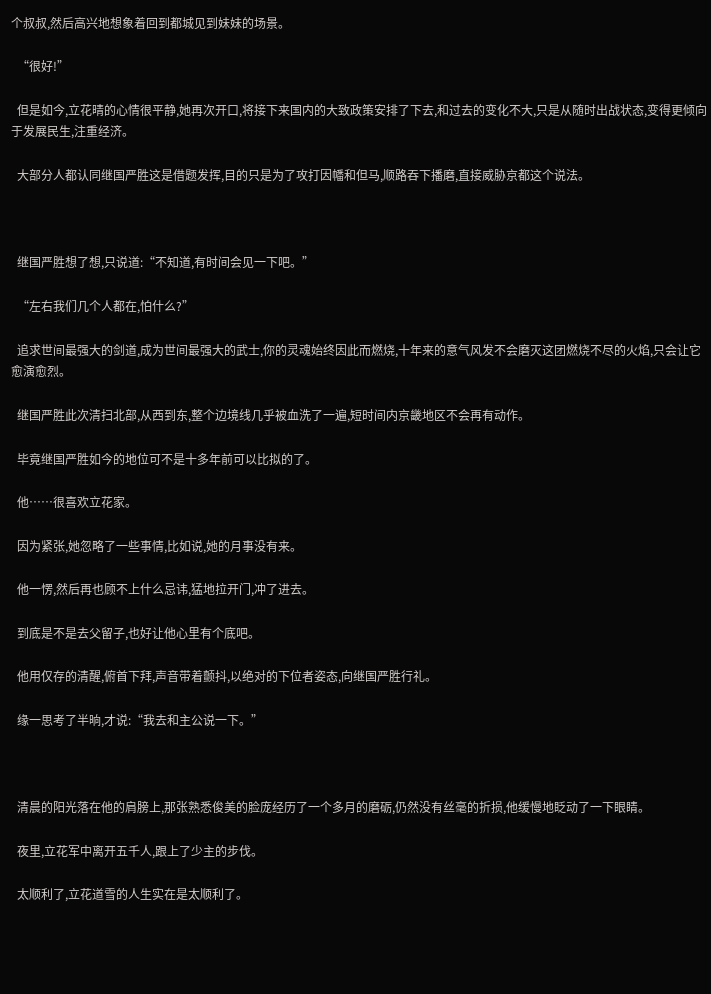个叔叔,然后高兴地想象着回到都城见到妹妹的场景。

  “很好!”

  但是如今,立花晴的心情很平静,她再次开口,将接下来国内的大致政策安排了下去,和过去的变化不大,只是从随时出战状态,变得更倾向于发展民生,注重经济。

  大部分人都认同继国严胜这是借题发挥,目的只是为了攻打因幡和但马,顺路吞下播磨,直接威胁京都这个说法。



  继国严胜想了想,只说道:“不知道,有时间会见一下吧。”

  “左右我们几个人都在,怕什么?”

  追求世间最强大的剑道,成为世间最强大的武士,你的灵魂始终因此而燃烧,十年来的意气风发不会磨灭这团燃烧不尽的火焰,只会让它愈演愈烈。

  继国严胜此次清扫北部,从西到东,整个边境线几乎被血洗了一遍,短时间内京畿地区不会再有动作。

  毕竟继国严胜如今的地位可不是十多年前可以比拟的了。

  他……很喜欢立花家。

  因为紧张,她忽略了一些事情,比如说,她的月事没有来。

  他一愣,然后再也顾不上什么忌讳,猛地拉开门,冲了进去。

  到底是不是去父留子,也好让他心里有个底吧。

  他用仅存的清醒,俯首下拜,声音带着颤抖,以绝对的下位者姿态,向继国严胜行礼。

  缘一思考了半晌,才说:“我去和主公说一下。”



  清晨的阳光落在他的肩膀上,那张熟悉俊美的脸庞经历了一个多月的磨砺,仍然没有丝毫的折损,他缓慢地眨动了一下眼睛。

  夜里,立花军中离开五千人,跟上了少主的步伐。

  太顺利了,立花道雪的人生实在是太顺利了。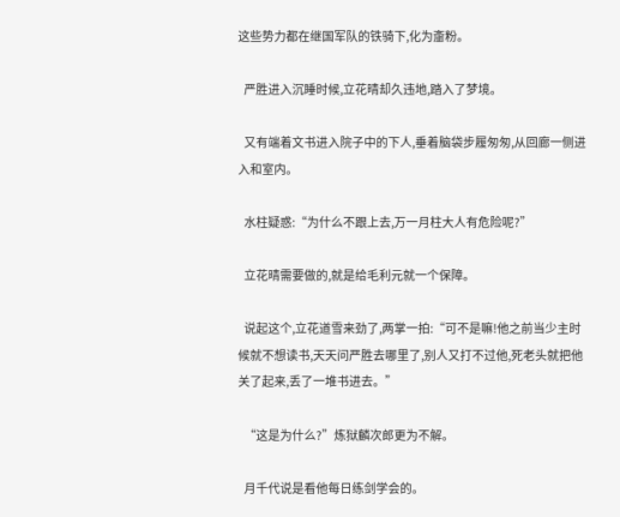这些势力都在继国军队的铁骑下,化为齑粉。

  严胜进入沉睡时候,立花晴却久违地,踏入了梦境。

  又有端着文书进入院子中的下人,垂着脑袋步履匆匆,从回廊一侧进入和室内。

  水柱疑惑:“为什么不跟上去,万一月柱大人有危险呢?”

  立花晴需要做的,就是给毛利元就一个保障。

  说起这个,立花道雪来劲了,两掌一拍:“可不是嘛!他之前当少主时候就不想读书,天天问严胜去哪里了,别人又打不过他,死老头就把他关了起来,丢了一堆书进去。”

  “这是为什么?”炼狱麟次郎更为不解。

  月千代说是看他每日练剑学会的。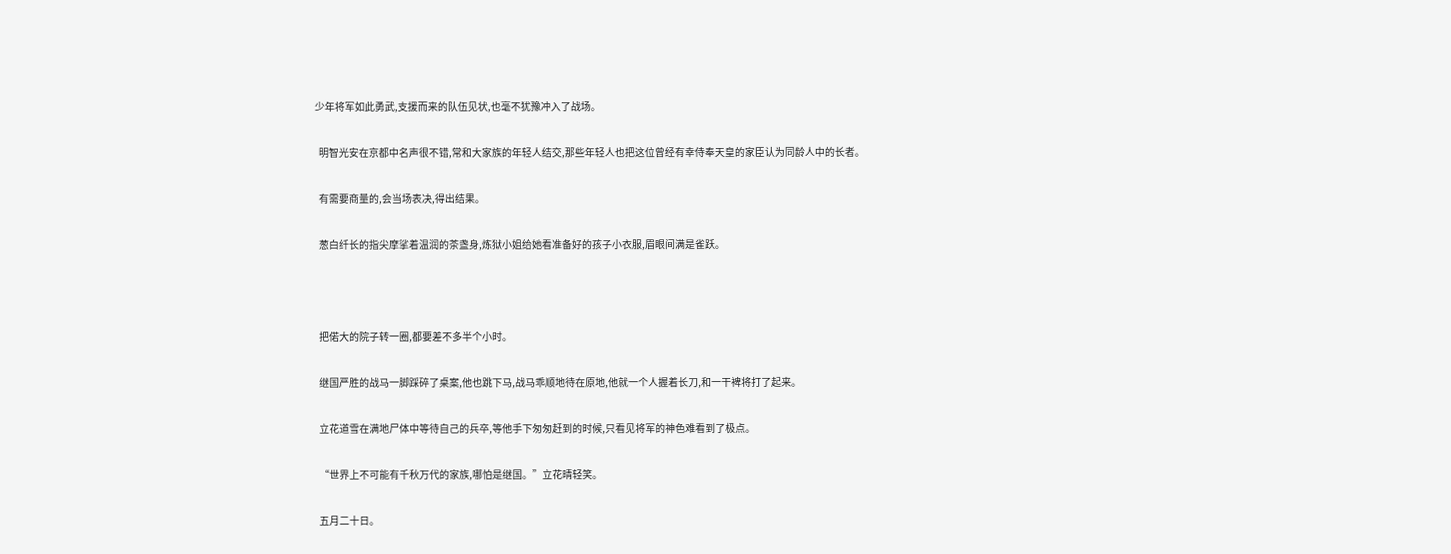少年将军如此勇武,支援而来的队伍见状,也毫不犹豫冲入了战场。

  明智光安在京都中名声很不错,常和大家族的年轻人结交,那些年轻人也把这位曾经有幸侍奉天皇的家臣认为同龄人中的长者。

  有需要商量的,会当场表决,得出结果。

  葱白纤长的指尖摩挲着温润的茶盏身,炼狱小姐给她看准备好的孩子小衣服,眉眼间满是雀跃。



  把偌大的院子转一圈,都要差不多半个小时。

  继国严胜的战马一脚踩碎了桌案,他也跳下马,战马乖顺地待在原地,他就一个人握着长刀,和一干裨将打了起来。

  立花道雪在满地尸体中等待自己的兵卒,等他手下匆匆赶到的时候,只看见将军的神色难看到了极点。

  “世界上不可能有千秋万代的家族,哪怕是继国。”立花晴轻笑。

  五月二十日。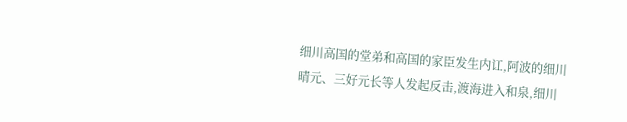细川高国的堂弟和高国的家臣发生内讧,阿波的细川晴元、三好元长等人发起反击,渡海进入和泉,细川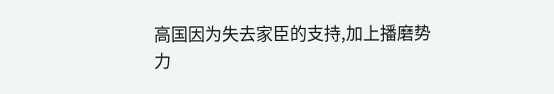高国因为失去家臣的支持,加上播磨势力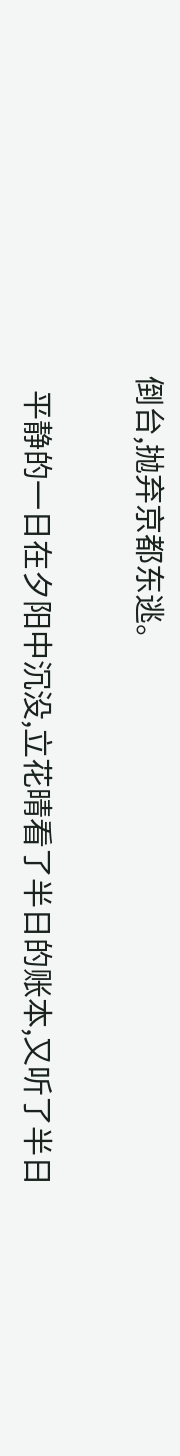倒台,抛弃京都东逃。

  平静的一日在夕阳中沉没,立花晴看了半日的账本,又听了半日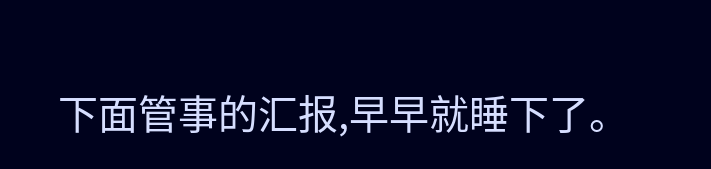下面管事的汇报,早早就睡下了。